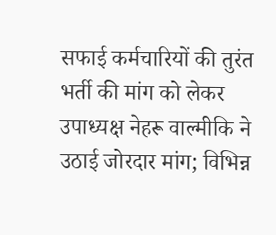सफाई कर्मचारियों की तुरंत भर्ती की मांग को लेकर उपाध्यक्ष नेहरू वाल्मीकि ने उठाई जोरदार मांग; विभिन्न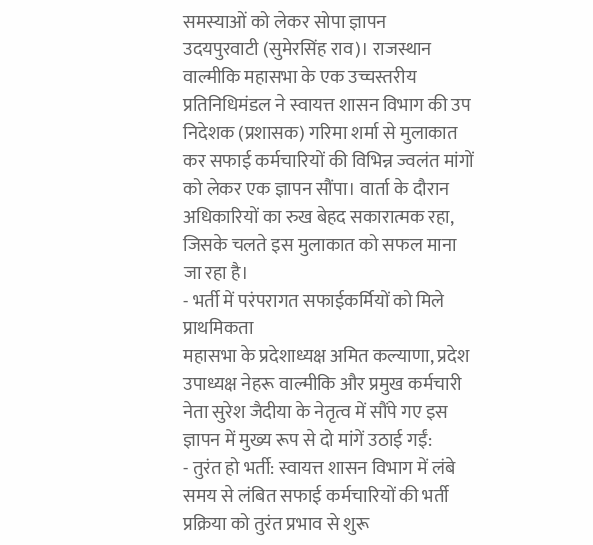समस्याओं को लेकर सोपा ज्ञापन
उदयपुरवाटी (सुमेरसिंह राव)। राजस्थान वाल्मीकि महासभा के एक उच्चस्तरीय प्रतिनिधिमंडल ने स्वायत्त शासन विभाग की उप निदेशक (प्रशासक) गरिमा शर्मा से मुलाकात कर सफाई कर्मचारियों की विभिन्न ज्वलंत मांगों को लेकर एक ज्ञापन सौंपा। वार्ता के दौरान अधिकारियों का रुख बेहद सकारात्मक रहा, जिसके चलते इस मुलाकात को सफल माना जा रहा है।
- भर्ती में परंपरागत सफाईकर्मियों को मिले प्राथमिकता
महासभा के प्रदेशाध्यक्ष अमित कल्याणा, प्रदेश उपाध्यक्ष नेहरू वाल्मीकि और प्रमुख कर्मचारी नेता सुरेश जैदीया के नेतृत्व में सौंपे गए इस ज्ञापन में मुख्य रूप से दो मांगें उठाई गईं:
- तुरंत हो भर्ती: स्वायत्त शासन विभाग में लंबे समय से लंबित सफाई कर्मचारियों की भर्ती प्रक्रिया को तुरंत प्रभाव से शुरू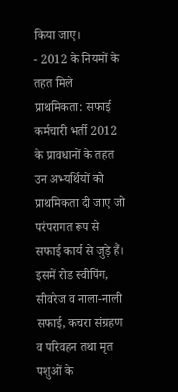किया जाए।
- 2012 के नियमों के तहत मिले प्राथमिकता: सफाई कर्मचारी भर्ती 2012 के प्रावधानों के तहत उन अभ्यर्थियों को प्राथमिकता दी जाए जो परंपरागत रूप से सफाई कार्य से जुड़े हैं। इसमें रोड स्वीपिंग, सीवरेज व नाला-नाली सफाई, कचरा संग्रहण व परिवहन तथा मृत पशुओं के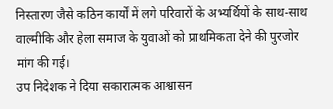निस्तारण जैसे कठिन कार्यों में लगे परिवारों के अभ्यर्थियों के साथ-साथ वाल्मीकि और हेला समाज के युवाओं को प्राथमिकता देने की पुरजोर मांग की गई।
उप निदेशक ने दिया सकारात्मक आश्वासन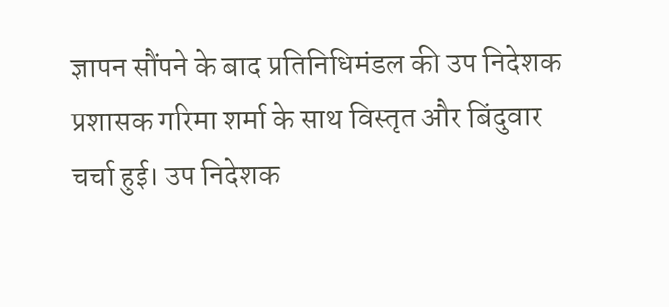ज्ञापन सौंपने के बाद प्रतिनिधिमंडल की उप निदेशक प्रशासक गरिमा शर्मा के साथ विस्तृत और बिंदुवार चर्चा हुई। उप निदेशक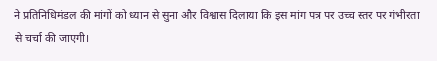ने प्रतिनिधिमंडल की मांगों को ध्यान से सुना और विश्वास दिलाया कि इस मांग पत्र पर उच्च स्तर पर गंभीरता से चर्चा की जाएगी।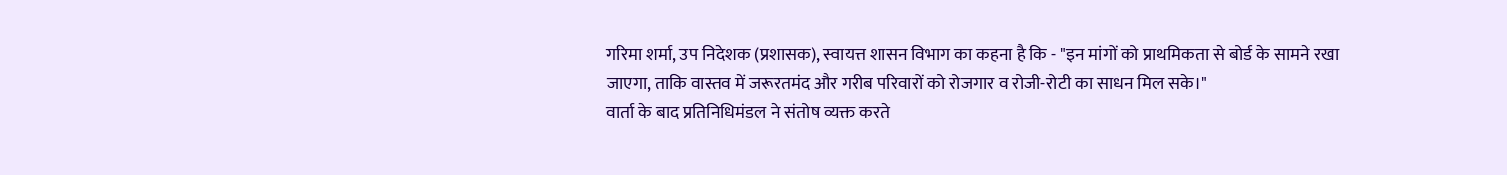गरिमा शर्मा, उप निदेशक (प्रशासक), स्वायत्त शासन विभाग का कहना है कि - "इन मांगों को प्राथमिकता से बोर्ड के सामने रखा जाएगा, ताकि वास्तव में जरूरतमंद और गरीब परिवारों को रोजगार व रोजी-रोटी का साधन मिल सके।"
वार्ता के बाद प्रतिनिधिमंडल ने संतोष व्यक्त करते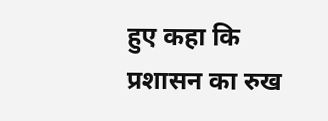हुए कहा कि प्रशासन का रुख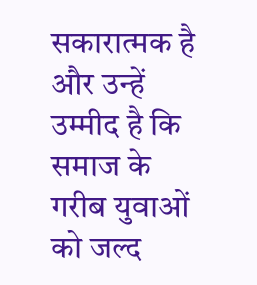सकारात्मक है और उन्हें उम्मीद है कि समाज के गरीब युवाओं को जल्द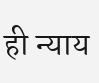ही न्याय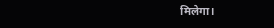मिलेगा।